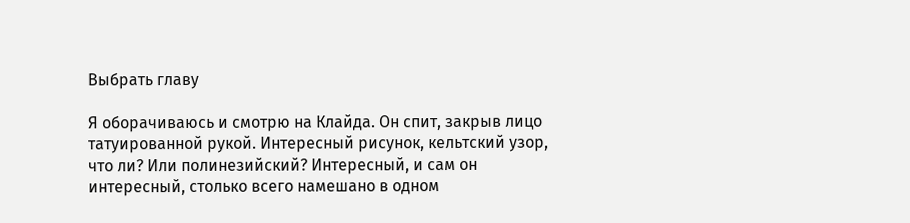Выбрать главу

Я оборачиваюсь и смотрю на Клайда. Он спит, закрыв лицо татуированной рукой. Интересный рисунок, кельтский узор, что ли? Или полинезийский? Интересный, и сам он интересный, столько всего намешано в одном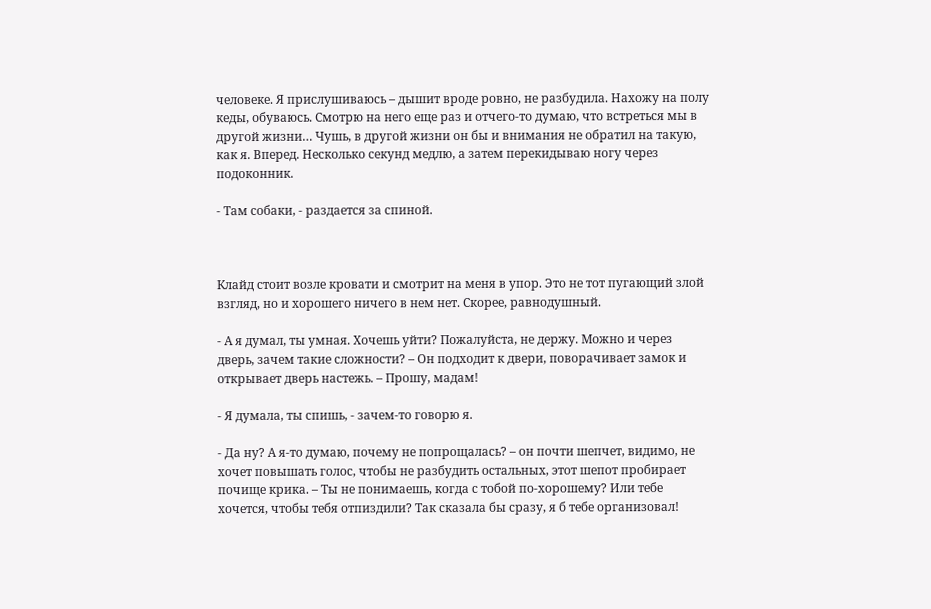человеке. Я прислушиваюсь – дышит вроде ровно, не разбудила. Нахожу на полу кеды, обуваюсь. Смотрю на него еще раз и отчего-то думаю, что встреться мы в другой жизни… Чушь, в другой жизни он бы и внимания не обратил на такую, как я. Вперед. Несколько секунд медлю, а затем перекидываю ногу через подоконник.

- Там собаки, - раздается за спиной.



Клайд стоит возле кровати и смотрит на меня в упор. Это не тот пугающий злой взгляд, но и хорошего ничего в нем нет. Скорее, равнодушный.

- А я думал, ты умная. Хочешь уйти? Пожалуйста, не держу. Можно и через дверь, зачем такие сложности? – Он подходит к двери, поворачивает замок и открывает дверь настежь. – Прошу, мадам!

- Я думала, ты спишь, - зачем-то говорю я.

- Да ну? А я-то думаю, почему не попрощалась? – он почти шепчет, видимо, не хочет повышать голос, чтобы не разбудить остальных, этот шепот пробирает почище крика. – Ты не понимаешь, когда с тобой по-хорошему? Или тебе хочется, чтобы тебя отпиздили? Так сказала бы сразу, я б тебе организовал!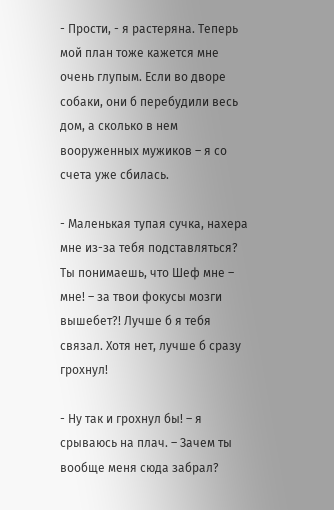- Прости, - я растеряна. Теперь мой план тоже кажется мне очень глупым. Если во дворе собаки, они б перебудили весь дом, а сколько в нем вооруженных мужиков – я со счета уже сбилась.

- Маленькая тупая сучка, нахера мне из-за тебя подставляться? Ты понимаешь, что Шеф мне – мне! – за твои фокусы мозги вышебет?! Лучше б я тебя связал. Хотя нет, лучше б сразу грохнул!

- Ну так и грохнул бы! – я срываюсь на плач. – Зачем ты вообще меня сюда забрал?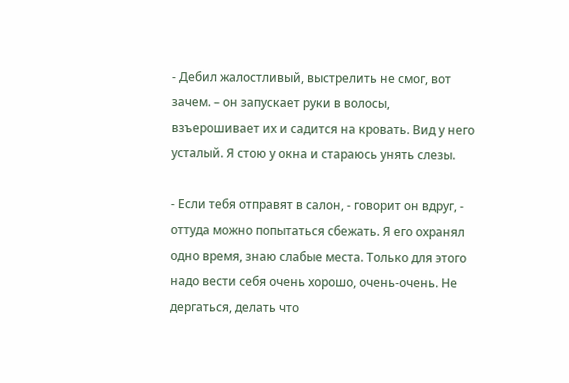- Дебил жалостливый, выстрелить не смог, вот зачем. – он запускает руки в волосы, взъерошивает их и садится на кровать. Вид у него усталый. Я стою у окна и стараюсь унять слезы.

- Если тебя отправят в салон, - говорит он вдруг, - оттуда можно попытаться сбежать. Я его охранял одно время, знаю слабые места. Только для этого надо вести себя очень хорошо, очень-очень. Не дергаться, делать что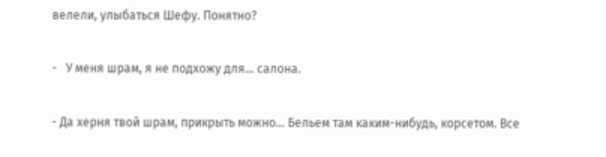велели, улыбаться Шефу. Понятно?

-   У меня шрам, я не подхожу для… салона.

- Да херня твой шрам, прикрыть можно… Бельем там каким-нибудь, корсетом. Все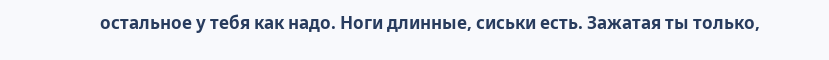остальное у тебя как надо. Ноги длинные, сиськи есть. Зажатая ты только,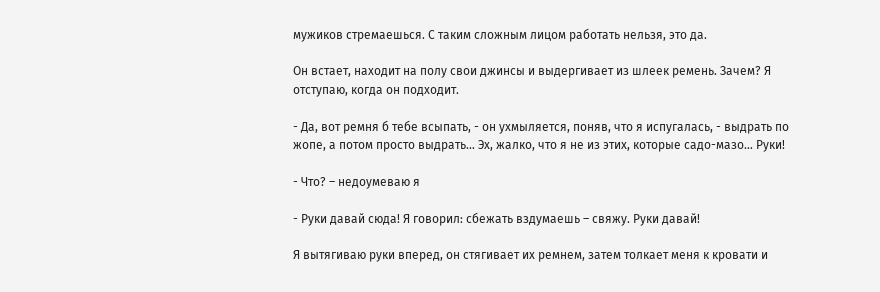мужиков стремаешься. С таким сложным лицом работать нельзя, это да.

Он встает, находит на полу свои джинсы и выдергивает из шлеек ремень. Зачем? Я отступаю, когда он подходит.

- Да, вот ремня б тебе всыпать, - он ухмыляется, поняв, что я испугалась, - выдрать по жопе, а потом просто выдрать… Эх, жалко, что я не из этих, которые садо-мазо… Руки!

- Что? – недоумеваю я

- Руки давай сюда! Я говорил: сбежать вздумаешь – свяжу. Руки давай!

Я вытягиваю руки вперед, он стягивает их ремнем, затем толкает меня к кровати и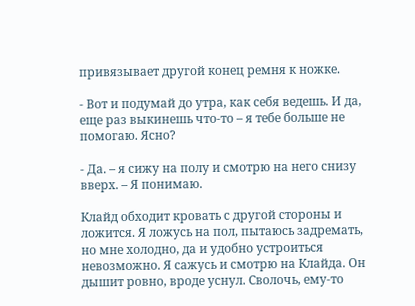привязывает другой конец ремня к ножке.

- Вот и подумай до утра, как себя ведешь. И да, еще раз выкинешь что-то – я тебе больше не помогаю. Ясно?

- Да. – я сижу на полу и смотрю на него снизу вверх. – Я понимаю.

Клайд обходит кровать с другой стороны и ложится. Я ложусь на пол, пытаюсь задремать, но мне холодно, да и удобно устроиться невозможно. Я сажусь и смотрю на Клайда. Он дышит ровно, вроде уснул. Сволочь, ему-то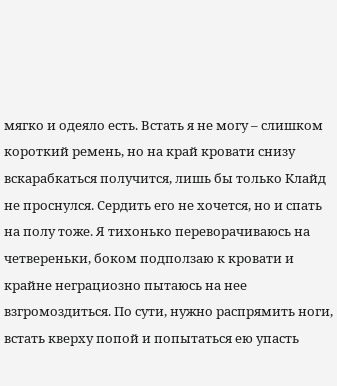мягко и одеяло есть. Встать я не могу – слишком короткий ремень, но на край кровати снизу вскарабкаться получится, лишь бы только Клайд не проснулся. Сердить его не хочется, но и спать на полу тоже. Я тихонько переворачиваюсь на четвереньки, боком подползаю к кровати и крайне неграциозно пытаюсь на нее взгромоздиться. По сути, нужно распрямить ноги, встать кверху попой и попытаться ею упасть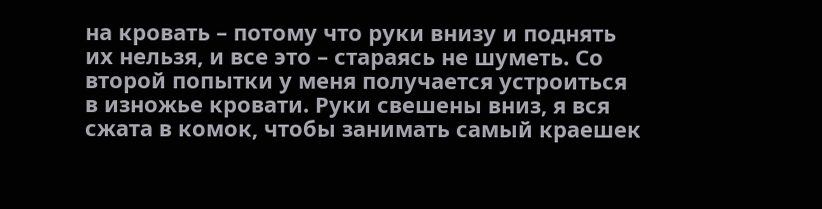на кровать – потому что руки внизу и поднять их нельзя, и все это – стараясь не шуметь. Со второй попытки у меня получается устроиться в изножье кровати. Руки свешены вниз, я вся сжата в комок, чтобы занимать самый краешек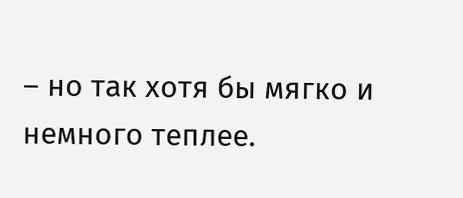– но так хотя бы мягко и немного теплее.